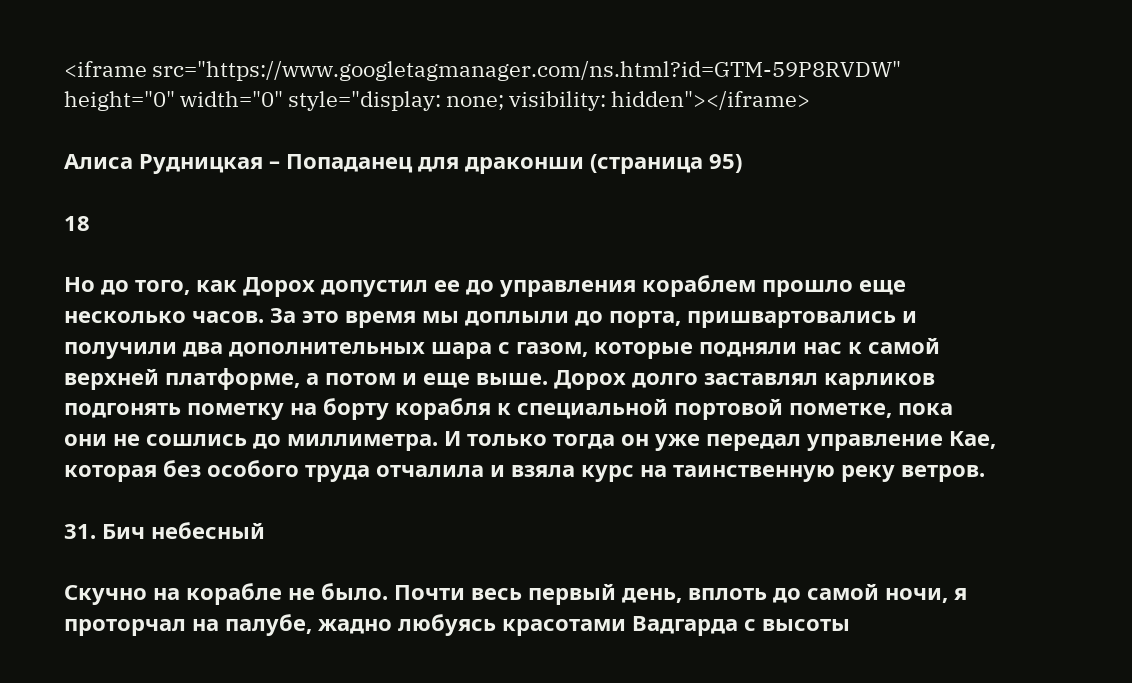<iframe src="https://www.googletagmanager.com/ns.html?id=GTM-59P8RVDW" height="0" width="0" style="display: none; visibility: hidden"></iframe>

Алиса Рудницкая – Попаданец для драконши (страница 95)

18

Но до того, как Дорох допустил ее до управления кораблем прошло еще несколько часов. За это время мы доплыли до порта, пришвартовались и получили два дополнительных шара с газом, которые подняли нас к самой верхней платформе, а потом и еще выше. Дорох долго заставлял карликов подгонять пометку на борту корабля к специальной портовой пометке, пока они не сошлись до миллиметра. И только тогда он уже передал управление Кае, которая без особого труда отчалила и взяла курс на таинственную реку ветров.

31. Бич небесный

Скучно на корабле не было. Почти весь первый день, вплоть до самой ночи, я проторчал на палубе, жадно любуясь красотами Вадгарда с высоты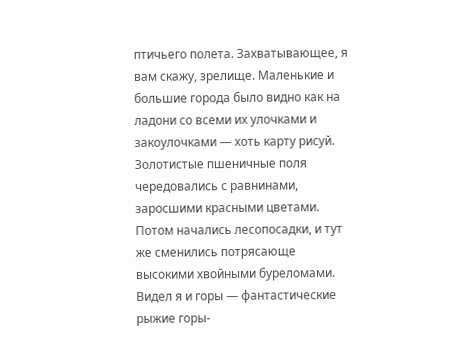птичьего полета. Захватывающее, я вам скажу, зрелище. Маленькие и большие города было видно как на ладони со всеми их улочками и закоулочками — хоть карту рисуй. Золотистые пшеничные поля чередовались с равнинами, заросшими красными цветами. Потом начались лесопосадки, и тут же сменились потрясающе высокими хвойными буреломами. Видел я и горы — фантастические рыжие горы-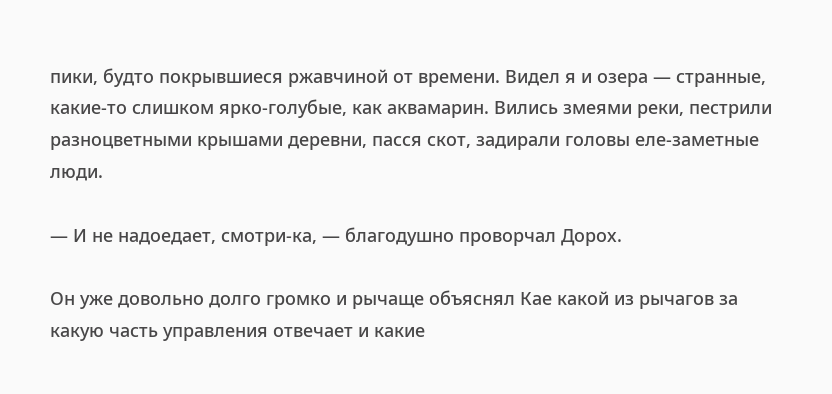пики, будто покрывшиеся ржавчиной от времени. Видел я и озера — странные, какие-то слишком ярко-голубые, как аквамарин. Вились змеями реки, пестрили разноцветными крышами деревни, пасся скот, задирали головы еле-заметные люди.

— И не надоедает, смотри-ка, — благодушно проворчал Дорох.

Он уже довольно долго громко и рычаще объяснял Кае какой из рычагов за какую часть управления отвечает и какие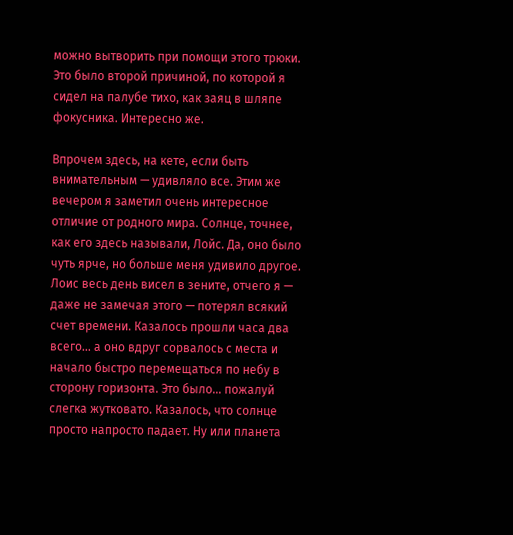можно вытворить при помощи этого трюки. Это было второй причиной, по которой я сидел на палубе тихо, как заяц в шляпе фокусника. Интересно же.

Впрочем здесь, на кете, если быть внимательным — удивляло все. Этим же вечером я заметил очень интересное отличие от родного мира. Солнце, точнее, как его здесь называли, Лойс. Да, оно было чуть ярче, но больше меня удивило другое. Лоис весь день висел в зените, отчего я — даже не замечая этого — потерял всякий счет времени. Казалось прошли часа два всего… а оно вдруг сорвалось с места и начало быстро перемещаться по небу в сторону горизонта. Это было… пожалуй слегка жутковато. Казалось, что солнце просто напросто падает. Ну или планета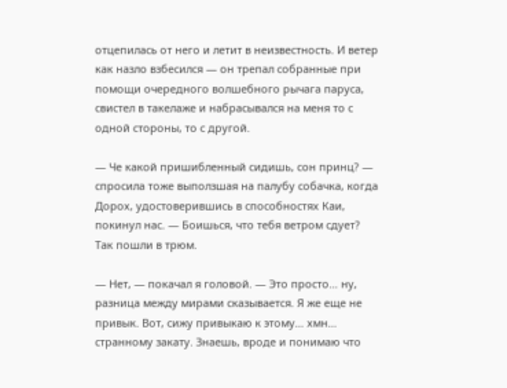отцепилась от него и летит в неизвестность. И ветер как назло взбесился — он трепал собранные при помощи очередного волшебного рычага паруса, свистел в такелаже и набрасывался на меня то с одной стороны, то с другой.

— Че какой пришибленный сидишь, сон принц? — спросила тоже выползшая на палубу собачка, когда Дорох, удостоверившись в способностях Каи, покинул нас. — Боишься, что тебя ветром сдует? Так пошли в трюм.

— Нет, — покачал я головой. — Это просто… ну, разница между мирами сказывается. Я же еще не привык. Вот, сижу привыкаю к этому… хмн… странному закату. Знаешь, вроде и понимаю что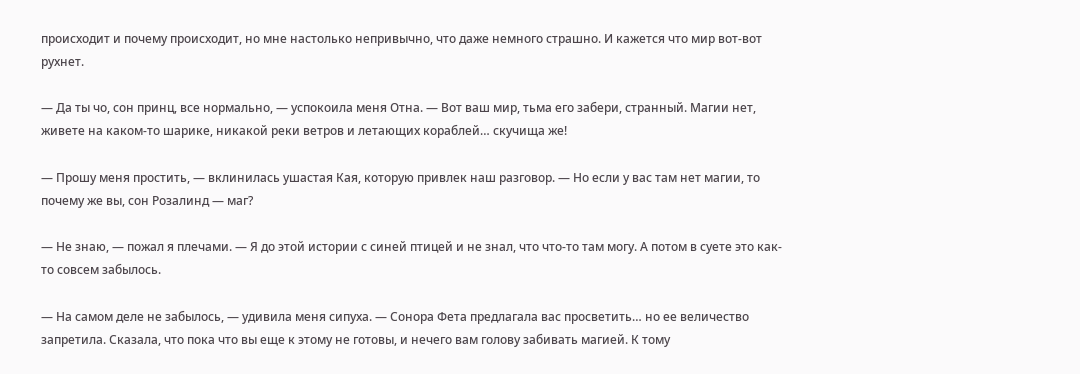происходит и почему происходит, но мне настолько непривычно, что даже немного страшно. И кажется что мир вот-вот рухнет.

— Да ты чо, сон принц, все нормально, — успокоила меня Отна. — Вот ваш мир, тьма его забери, странный. Магии нет, живете на каком-то шарике, никакой реки ветров и летающих кораблей… скучища же!

— Прошу меня простить, — вклинилась ушастая Кая, которую привлек наш разговор. — Но если у вас там нет магии, то почему же вы, сон Розалинд — маг?

— Не знаю, — пожал я плечами. — Я до этой истории с синей птицей и не знал, что что-то там могу. А потом в суете это как-то совсем забылось.

— На самом деле не забылось, — удивила меня сипуха. — Сонора Фета предлагала вас просветить… но ее величество запретила. Сказала, что пока что вы еще к этому не готовы, и нечего вам голову забивать магией. К тому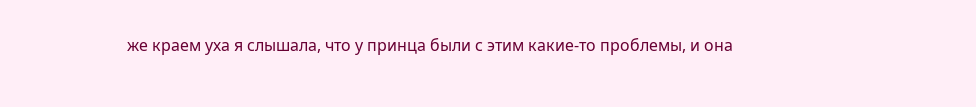же краем уха я слышала, что у принца были с этим какие-то проблемы, и она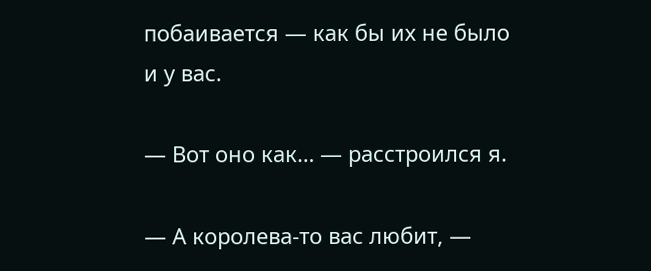побаивается — как бы их не было и у вас.

— Вот оно как… — расстроился я.

— А королева-то вас любит, —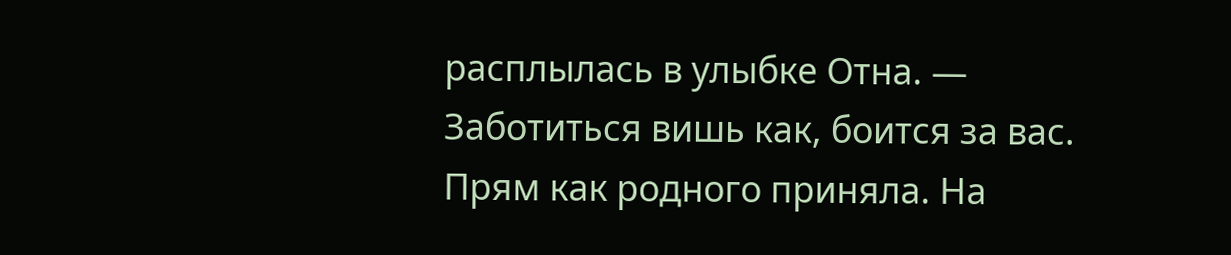расплылась в улыбке Отна. — Заботиться вишь как, боится за вас. Прям как родного приняла. На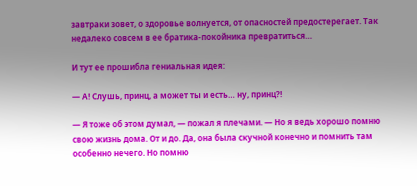завтраки зовет, о здоровье волнуется, от опасностей предостерегает. Так недалеко совсем в ее братика-покойника превратиться…

И тут ее прошибла гениальная идея:

— А! Слушь, принц, а может ты и есть… ну, принц?!

— Я тоже об этом думал, — пожал я плечами. — Но я ведь хорошо помню свою жизнь дома. От и до. Да, она была скучной конечно и помнить там особенно нечего. Но помню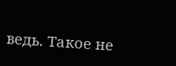ведь. Такое не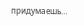придумаешь…